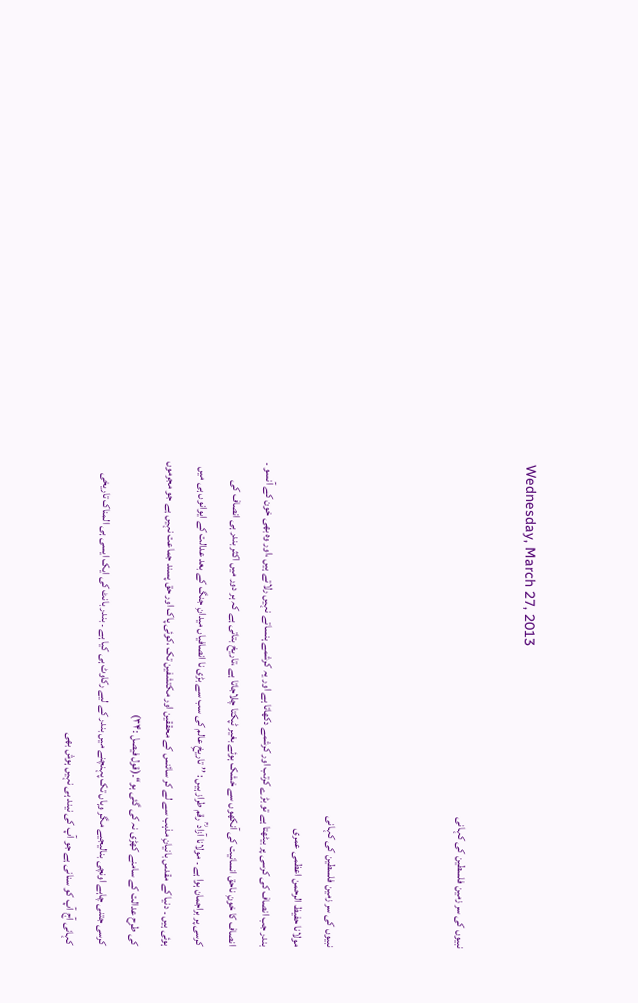Wednesday, March 27, 2013

نبیوں کی سر زمین فلسطین کی کہانی



نبیوں کی سر زمین فلسطین کی کہانی
مولانا حفیظ الرحمن اعظمی عمری
بندر جب انصاف کی کرسی پر بیٹھتا ہے تو بڑے کرتب اور کرشمے دکھاتا ہے اور یہ کرشمے ہنساتے نہیں رلاتے ہیں ،اور وہ بھی خون کے آنسو ۔ انصاف کا خونِ ناحق انسانیت کی آنکھوں سے خشک ہوئے بغیر ٹپکتا چلاجاتا ہے ،تاریخ بتاتی ہے کہ ہر دور میں اکثر بندر ہی انصاف کی کرسی پر براجمان ہوا ہے ۔ مولانا آزاد ؒ رقم طراز ہیں : ’’ تاریخِ عالم کی سب سے بڑی نا انصافیاں میدانِ جنگ کے بعد عدالت کے ایوانوں ہی میں ہوئی ہیں ۔ دنیا کے مقدس بانیانِ مذہب سے لے کر سائنس کے محققین اور مکتشفین تک ،کوئی پاک اور حق پسند جماعت نہیں ہے جو مجرموں کی طرح عدالت کے سامنے کھڑی نہ کی گئی ہو‘‘۔(قول فیصل :۳۴)
کرسی جتنی چاہے اونچی بنالیجیے مگر وہاں تک پہنچنے میں بندر کے لیے رکاوٹ ہی کیا ہے ۔ بندر بانٹ کی ایک ایسی ہی المناک تاریخی کہانی آج آپ کو سنانی ہے جو آپ کی نیند ہی نہیں ہوش بھی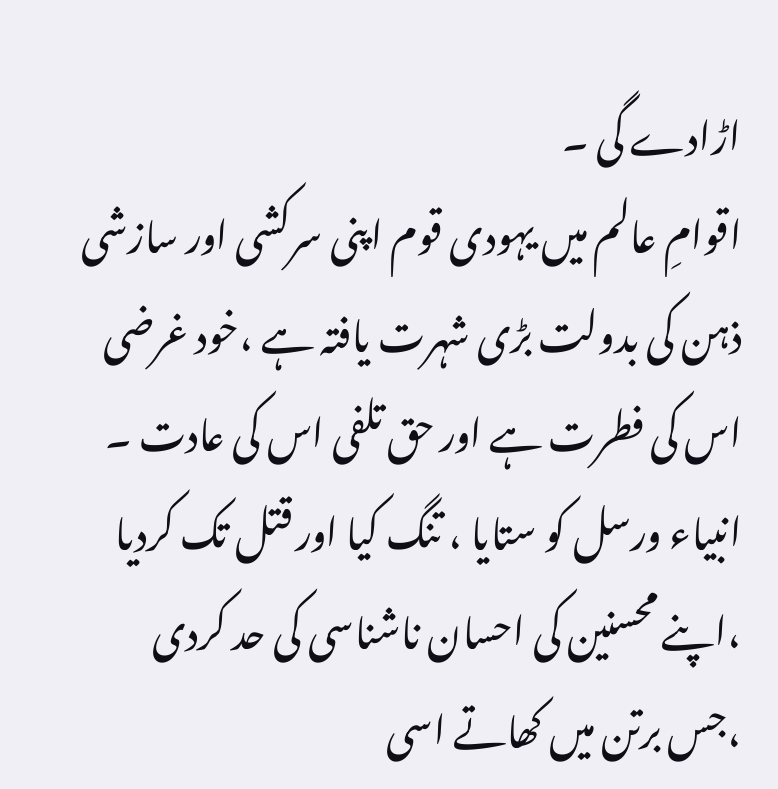اڑادے گی ۔
اقوامِ عالم میں یہودی قوم اپنی سرکشی اور سازشی ذہن کی بدولت بڑی شہرت یافتہ ہے ،خود غرضی اس کی فطرت ہے اور حق تلفی اس کی عادت ۔ انبیاء ورسل کو ستایا ، تنگ کیا اور قتل تک کردیا ،اپنے محسنین کی احسان ناشناسی کی حد کردی ،جس برتن میں کھاتے اسی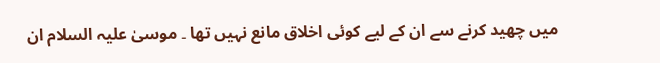میں چھید کرنے سے ان کے لیے کوئی اخلاق مانع نہیں تھا ۔ موسیٰ علیہ السلام ان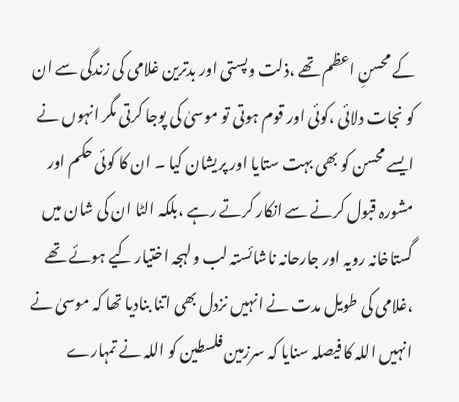کے محسنِ اعظم تھے ،ذلت وپستی اور بدترین غلامی کی زندگی سے ان کو نجات دلائی ،کوئی اور قوم ہوتی تو موسیٰ کی پوجا کرتی مگر انہوں نے ایسے محسن کو بھی بہت ستایا اور پریشان کیا ۔ ان کا کوئی حکم اور مشورہ قبول کرنے سے انکار کرتے رہے ،بلکہ الٹا ان کی شان میں گستاخانہ رویہ اور جارحانہ ناشائستہ لب ولہجہ اختیار کیے ہوئے تھے ،غلامی کی طویل مدت نے انہیں نزدل بھی اتنا بنادیا تھا کہ موسیٰ نے انہیں اللہ کا فیصلہ سنایا کہ سرزمین فلسطین کو اللہ نے تمہارے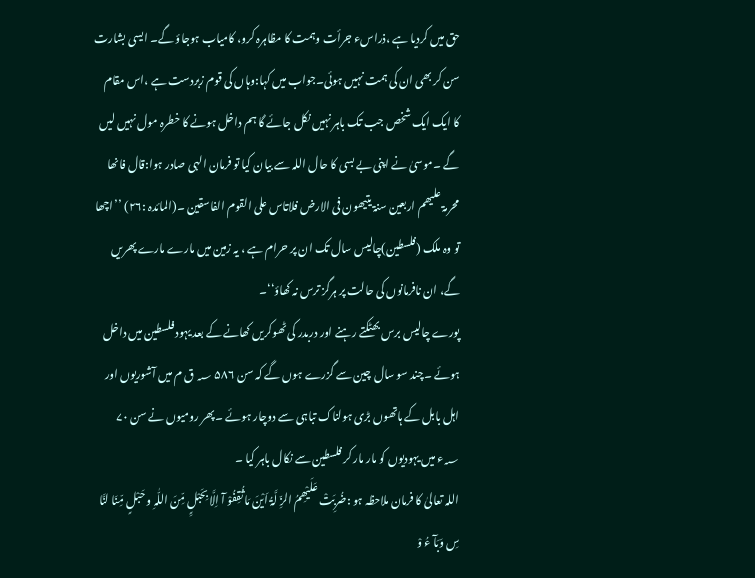حق میں کردیا ہے ،ذراسء جرأت وہمت کا مظاہرہ کرو، کامیاب ہوجاؤ گے۔ ایسی بشارت سن کر بھی ان کی ہمت نہیں ہوئی۔جواب میں کہا:وہاں کی قوم زبردست ہے ،اس مقام کا ایک ایک شخص جب تک باہر نہیں نکل جائے گا ہم داخل ہونے کا خطرہ مول نہیں لیں گے ۔موسیٰ نے اپنی بے بسی کا حال اللہ سے بیان کیا تو فرمان الہی صادر ہوا:قال فانھا محرمۃ علیھم اربعین سنۃ یتیھون فی الارض فلاتاس علی القوم الفاسقین ۔(المائدہ :۲۶) ’’اچھا تو وہ ملک (فلسطین)چالیس سال تک ان پر حرام ہے ، یہ زمین میں مارے مارے پھریں گے، ان نافرمانوں کی حالت پر ہرگز ترس نہ کھاؤ‘‘۔
پورے چالیس برس بھٹکتے رہنے اور دربدر کی ٹھوکریں کھانے کے بعد یہود فلسطین میں داخل ہوئے ۔چند سو سال چین سے گزرے ہوں گے کہ سن ۵۸۶ ؁ ق م میں آشوریوں اور اہل بابل کے ہاتھوں بڑی ہولناک تباہی سے دوچار ہوئے ۔پھر رومیوں نے سن ۷۰ ؁ء میں یہودیوں کو مار مار کر فلسطین سے نکال باہر کیا ۔
اللہ تعالیٰ کا فرمان ملاحظہ ہو :ضُرِبَتْ عَلَیْھِمُ الزِّ لَّۃُ اَیْنَ مَا ثُقِفُوْ آ اِلَّا بِحَبْلٍِ مِّنَ اللّٰہِ و حَبْلٍ مِّنَا لنَّا سِ وَبَآ ءُ وْ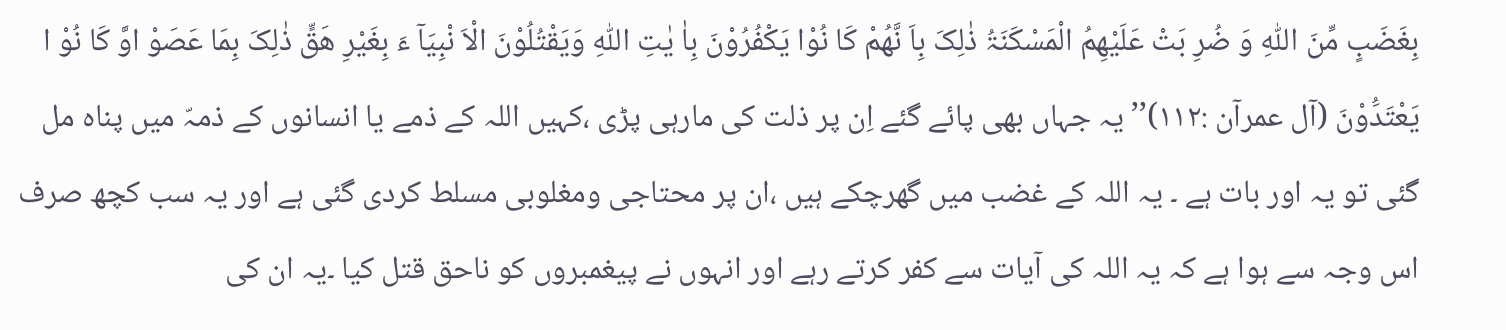بِغَضَبٍ مِّنَ اللّٰہِ وَ ضُرِ بَتْ عَلَیْھِمُ الْمَسْکَنَۃُ ذٰلِکَ بِاَ نَّھُمْ کَا نُوْا یَکْفُرُوْنَ بِاٰ یٰتِ اللّٰہِ وَیَقْتُلُوْنَ الْاَ نْبِیَآ ءَ بِغَیْرِ ھَقٍّ ذٰلِکَ بِمَا عَصَوْ اوَّ کَا نُوْ ا یَعْتَدَُوْنَ (آل عمرآن :۱۱۲)’’یہ جہاں بھی پائے گئے اِن پر ذلت کی مارہی پڑی ،کہیں اللہ کے ذمے یا انسانوں کے ذمہّ میں پناہ مل گئی تو یہ اور بات ہے ۔ یہ اللہ کے غضب میں گھرچکے ہیں ،ان پر محتاجی ومغلوبی مسلط کردی گئی ہے اور یہ سب کچھ صرف اس وجہ سے ہوا ہے کہ یہ اللہ کی آیات سے کفر کرتے رہے اور انہوں نے پیغمبروں کو ناحق قتل کیا ۔یہ ان کی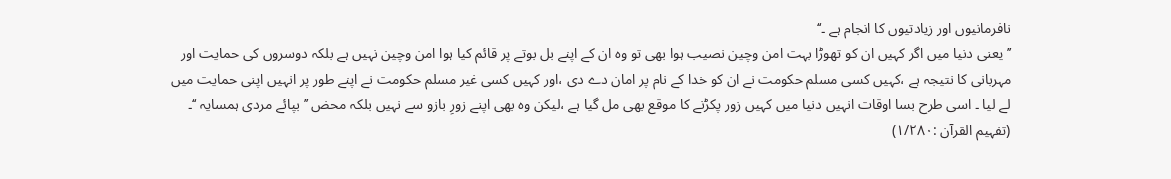نافرمانیوں اور زیادتیوں کا انجام ہے ۔‘‘
’’ یعنی دنیا میں اگر کہیں ان کو تھوڑا بہت امن وچین نصیب ہوا بھی تو وہ ان کے اپنے بل بوتے پر قائم کیا ہوا امن وچین نہیں ہے بلکہ دوسروں کی حمایت اور مہربانی کا نتیجہ ہے ،کہیں کسی مسلم حکومت نے ان کو خدا کے نام پر امان دے دی ،اور کہیں کسی غیر مسلم حکومت نے اپنے طور پر انہیں اپنی حمایت میں لے لیا ۔ اسی طرح بسا اوقات انہیں دنیا میں کہیں زور پکڑنے کا موقع بھی مل گیا ہے ،لیکن وہ بھی اپنے زورِ بازو سے نہیں بلکہ محض ’’ بپائے مردی ہمسایہ ‘‘۔ (تفہیم القرآن :۱/۲۸۰)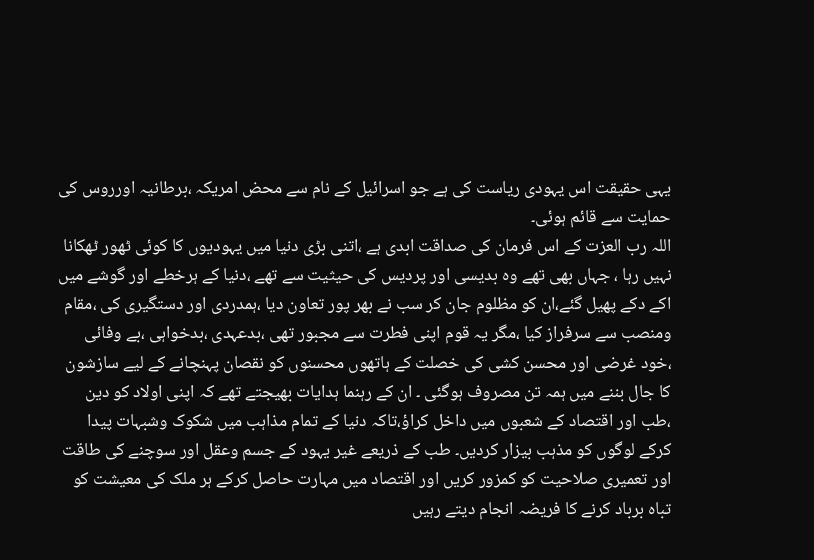یہی حقیقت اس یہودی ریاست کی ہے جو اسرائیل کے نام سے محض امریکہ ،برطانیہ اورروس کی حمایت سے قائم ہوئی۔
اللہ رب العزت کے اس فرمان کی صداقت ابدی ہے ،اتنی بڑی دنیا میں یہودیوں کا کوئی ٹھور ٹھکانا نہیں رہا ، جہاں بھی تھے وہ بدیسی اور پردیس کی حیثیت سے تھے ،دنیا کے ہرخطے اور گوشے میں اکے دکے پھیل گئے،ان کو مظلوم جان کر سب نے بھر پور تعاون دیا ،ہمدردی اور دستگیری کی ،مقام ومنصب سے سرفراز کیا ،مگر یہ قوم اپنی فطرت سے مجبور تھی ،بدعہدی ،بدخواہی ،بے وفائی ،خود غرضی اور محسن کشی کی خصلت کے ہاتھوں محسنوں کو نقصان پہنچانے کے لیے سازشون کا جال بننے میں ہمہ تن مصروف ہوگئی ۔ ان کے رہنما ہدایات بھیجتے تھے کہ اپنی اولاد کو دین ،طب اور اقتصاد کے شعبوں میں داخل کراؤ،تاکہ دنیا کے تمام مذاہب میں شکوک وشبہات پیدا کرکے لوگوں کو مذہب بیزار کردیں۔ طب کے ذریعے غیر یہود کے جسم وعقل اور سوچنے کی طاقت اور تعمیری صلاحیت کو کمزور کریں اور اقتصاد میں مہارت حاصل کرکے ہر ملک کی معیشت کو تباہ برباد کرنے کا فریضہ انجام دیتے رہیں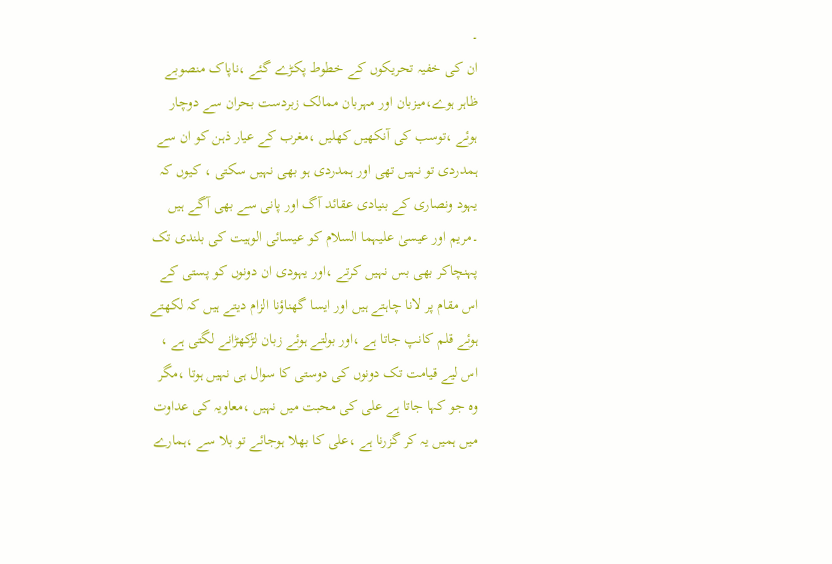۔
ان کی خفیہ تحریکوں کے خطوط پکڑے گئے ،ناپاک منصوبے ظاہر ہوے،میزبان اور مہربان ممالک زبردست بحران سے دوچار ہوئے ،توسب کی آنکھیں کھلیں ،مغرب کے عیار ذہن کو ان سے ہمدردی تو نہیں تھی اور ہمدردی ہو بھی نہیں سکتی ، کیوں کہ یہود ونصاری کے بنیادی عقائد آگ اور پانی سے بھی آگے ہیں ۔مریم اور عیسیٰ علیہما السلام کو عیسائی الوہیت کی بلندی تک پہنچاکر بھی بس نہیں کرتے ،اور یہودی ان دونوں کو پستی کے اس مقام پر لانا چاہتے ہیں اور ایسا گھناؤنا الزام دیتے ہیں کہ لکھتے ہوئے قلم کانپ جاتا ہے ،اور بولتے ہوئے زبان لڑکھڑانے لگتی ہے ، اس لیے قیامت تک دونوں کی دوستی کا سوال ہی نہیں ہوتا ،مگر وہ جو کہا جاتا ہے علی کی محبت میں نہیں ،معاویہ کی عداوت میں ہمیں یہ کر گزرنا ہے ،علی کا بھلا ہوجائے تو بلا سے ،ہمارے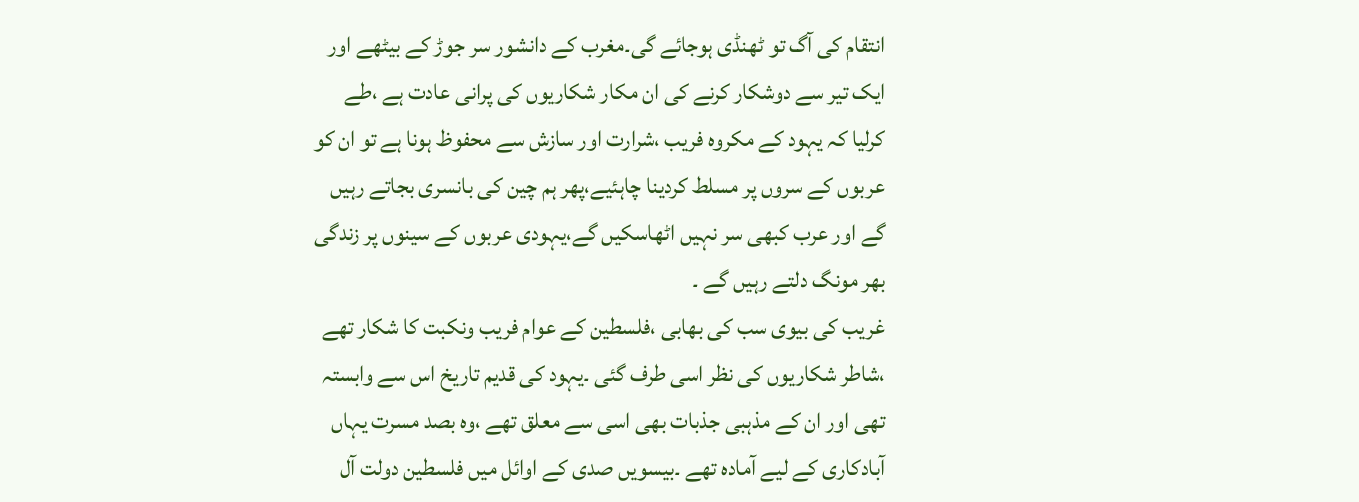انتقام کی آگ تو ٹھنڈی ہوجائے گی۔مغرب کے دانشور سر جوڑ کے بیٹھے اور ایک تیر سے دوشکار کرنے کی ان مکار شکاریوں کی پرانی عادت ہے ،طے کرلیا کہ یہود کے مکروہ فریب ،شرارت اور سازش سے محفوظ ہونا ہے تو ان کو عربوں کے سروں پر مسلط کردینا چاہئیے،پھر ہم چین کی بانسری بجاتے رہیں گے اور عرب کبھی سر نہیں اٹھاسکیں گے،یہودی عربوں کے سینوں پر زندگی بھر مونگ دلتے رہیں گے ۔
غریب کی بیوی سب کی بھابی ،فلسطین کے عوام فریب ونکبت کا شکار تھے ،شاطر شکاریوں کی نظر اسی طرف گئی ۔یہود کی قدیم تاریخ اس سے وابستہ تھی اور ان کے مذہبی جذبات بھی اسی سے معلق تھے ،وہ بصد مسرت یہاں آبادکاری کے لیے آمادہ تھے ۔بیسویں صدی کے اوائل میں فلسطین دولت آل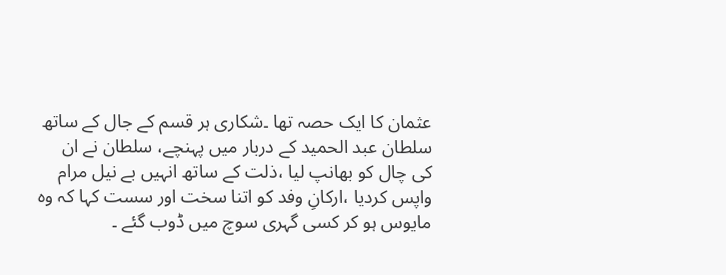عثمان کا ایک حصہ تھا ۔شکاری ہر قسم کے جال کے ساتھ سلطان عبد الحمید کے دربار میں پہنچے، سلطان نے ان کی چال کو بھانپ لیا ،ذلت کے ساتھ انہیں بے نیل مرام واپس کردیا ،ارکانِ وفد کو اتنا سخت اور سست کہا کہ وہ مایوس ہو کر کسی گہری سوچ میں ڈوب گئے ۔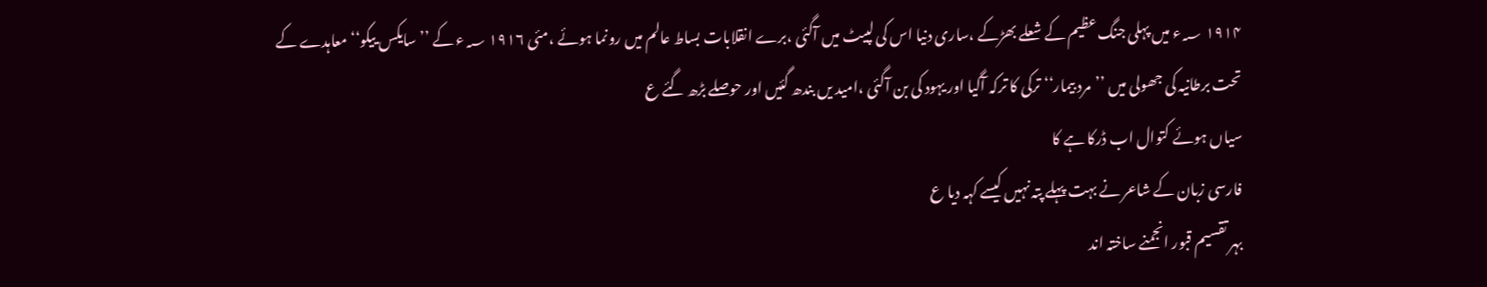۱۹۱۴ ؁ء میں پہلی جنگ عظیم کے شعلے بھڑکے ،ساری دنیا اس کی لپیٹ میں آگئی ،برے انقلابات بساط عالم میں رونما ہوئے ،مئی ۱۹۱۶ ؁ء کے ’’سایکس ییکو‘‘ معاہدے کے تحت برطانیہ کی جھولی میں ’’مرد بیمار‘‘ ترکی کا ترکہ آگیا اور یہود کی بن آگئی ،امید یں بندھ گئیں اور حوصلے بڑھ گئے ع
سیاں ہوئے کتوال اب ڈرکا ہے کا
فارسی زبان کے شاعر نے بہت پہلے پتہ نہیں کیسے کہہ دیا ع
بہر تقسیم قبور انجمنے ساختہ اند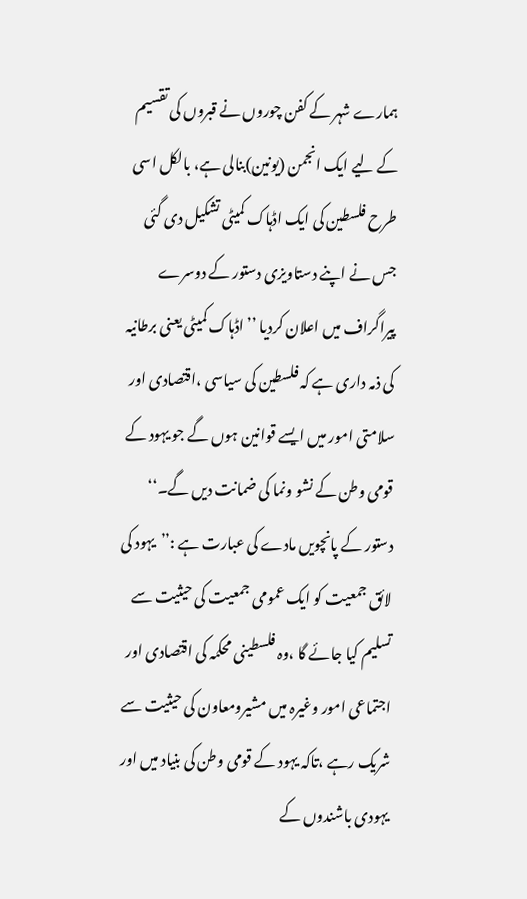ہمارے شہر کے کفن چوروں نے قبروں کی تقسیم کے لیے ایک انجمن (یونین)بنالی ہے، بالکل اسی طرح فلسطین کی ایک اڈہاک کمیٹی تشکیل دی گئی جس نے اپنے دستاویزی دستور کے دوسرے پیراگراف میں اعلان کردیا ’’اڈہاک کمیٹی یعنی برطانیہ کی ذمہ داری ہے کہ فلسطین کی سیاسی ،اقتصادی اور سلامتی امور میں ایسے قوانین ہوں گے جو یہود کے قومی وطن کے نشو ونما کی ضمانت دیں گے۔‘‘
دستور کے پانچویں مادے کی عبارت ہے :’’یہود کی لائق جمعیت کو ایک عمومی جمعیت کی حیثیت سے تسلیم کیا جائے گا ،وہ فلسطینی محکمہ کی اقتصادی اور اجتماعی امور وغیرہ میں مشیرومعاون کی حیثیت سے شریک رہے ،تاکہ یہود کے قومی وطن کی بنیاد میں اور یہودی باشندوں کے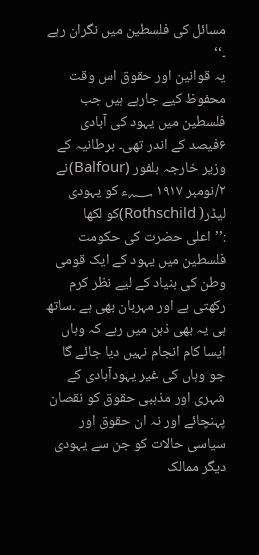مسائل کی فلسطین میں نگران رہے ۔‘‘
یہ قوانین اور حقوق اس وقت محفوظ کیے جارہے ہیں جب فلسطین میں یہود کی آبادی ۶فیصد کے اندر تھی۔ برطانیہ کے وزیر خارجہ بلفور (Balfour)نے ۲/نومبر ۱۹۱۷ ؁ء کو یہودی لیڈر( Rothschild)کو لکھا :’’اعلی حضرت کی حکومت فلسطین میں یہود کے ایک قومی وطن کی بنیاد کے لیے نظر کرم رکھتی ہے اور مہربان بھی ہے ۔ساتھ ہی یہ بھی ذہن میں رہے کہ وہاں ایسا کام انجام نہیں دیا جائے گا جو وہاں کی غیر یہودآبادی کے شہری اور مذہبی حقوق کو نقصان پہنچائے اور نہ ان حقوق اور سیاسی حالات کو جن سے یہودی دیگر ممالک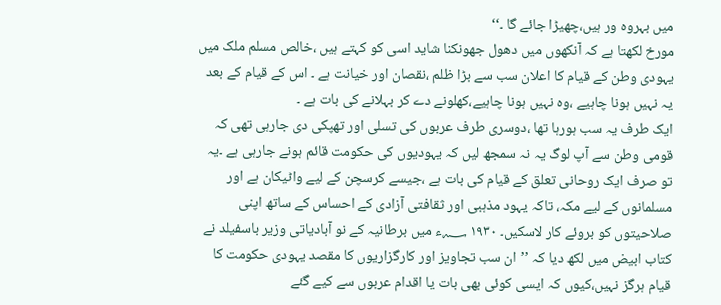میں بہروہ ور ہیں،چھیڑا جائے گا ۔‘‘
مورخ لکھتا ہے کہ آنکھوں میں دھول جھونکنا شاید اسی کو کہتے ہیں ،خالص مسلم ملک میں یہودی وطن کے قیام کا اعلان سب سے بڑا ظلم ،نقصان اور خیانت ہے ۔ اس کے قیام کے بعد یہ نہیں ہونا چاہیے ،وہ نہیں ہونا چاہیے،کھلونے دے کر بہلانے کی بات ہے ۔
ایک طرف یہ سب ہورہا تھا ،دوسری طرف عربوں کی تسلی اور تھپکی دی جارہی تھی کہ قومی وطن سے آپ لوگ یہ نہ سمجھ لیں کہ یہودیوں کی حکومت قائم ہونے جارہی ہے ۔یہ تو صرف ایک روحانی تعلق کے قیام کی بات ہے ،جیسے کرسچن کے لیے واٹیکان ہے اور مسلمانوں کے لیے مکہ، تاکہ یہود مذہبی اور ثقافتی آزادی کے احساس کے ساتھ اپنی صلاحیتوں کو بروئے کار لاسکیں۔ ۱۹۳۰ ؁ء میں برطانیہ کے نو آبادیاتی وزیر باسفیلد نے کتاب ابیض میں لکھ دیا کہ ’’ان سب تجاویز اور کارگزاریوں کا مقصد یہودی حکومت کا قیام ہرگز نہیں،کیوں کہ ایسی کوئی بھی بات یا اقدام عربوں سے کیے گئے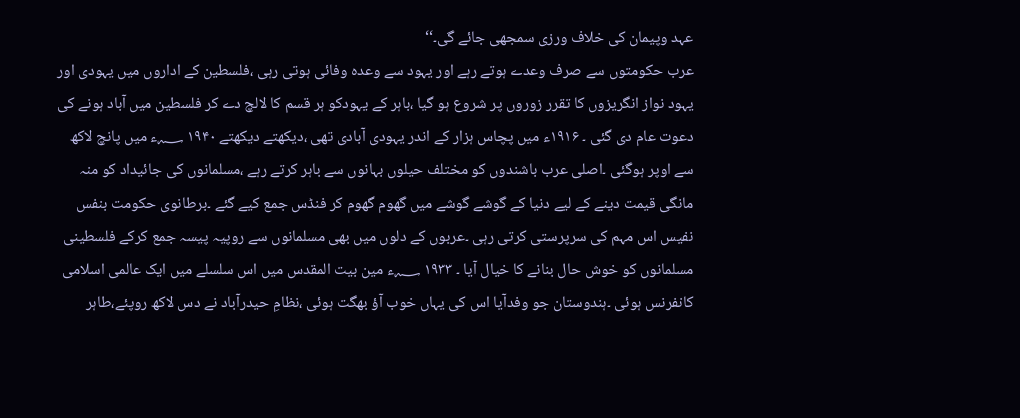عہد وپیمان کی خلاف ورزی سمجھی جائے گی۔‘‘
عرب حکومتوں سے صرف وعدے ہوتے رہے اور یہود سے وعدہ وفائی ہوتی رہی ،فلسطین کے اداروں میں یہودی اور یہود نواز انگریزوں کا تقرر زوروں پر شروع ہو گیا ،باہر کے یہودکو ہر قسم کا لالچ دے کر فلسطین میں آباد ہونے کی دعوت عام دی گئی ۔ ۱۹۱۶ء میں پچاس ہزار کے اندر یہودی آبادی تھی ،دیکھتے دیکھتے ۱۹۴۰ ؁ء میں پانچ لاکھ سے اوپر ہوگئی ۔اصلی عرب باشندوں کو مختلف حیلوں بہانوں سے باہر کرتے رہے ،مسلمانوں کی جائیداد کو منہ مانگی قیمت دینے کے لیے دنیا کے گوشے گوشے میں گھوم گھوم کر فنڈس جمع کیے گئے ۔برطانوی حکومت بنفس نفیس اس مہم کی سرپرستی کرتی رہی ۔عربوں کے دلوں میں بھی مسلمانوں سے روپیہ پیسہ جمع کرکے فلسطینی مسلمانوں کو خوش حال بنانے کا خیال آیا ۔ ۱۹۳۳ ؁ء مین بیت المقدس میں اس سلسلے میں ایک عالمی اسلامی کانفرنس ہوئی ۔ہندوستان جو وفدآیا اس کی یہاں خوب آؤ بھگت ہوئی ،نظامِ حیدرآباد نے دس لاکھ روپئے،طاہر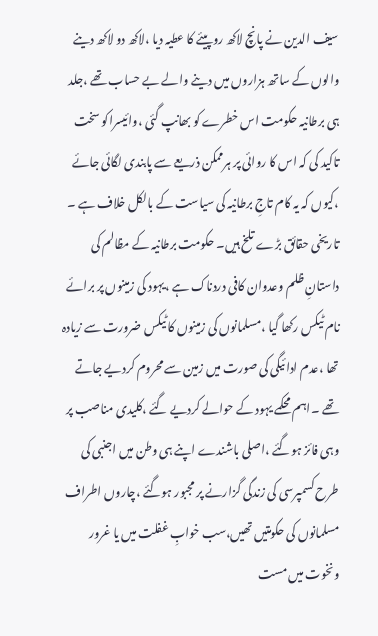سیف الدین نے پانچ لاکھ روپیئے کا عطیہ دیا ،لاکھ دو لاکھ دینے والوں کے ساتھ ہزاروں میں دینے والے بے حساب تھے ،جلد ہی برطانیہ حکومت اس خطرے کو بھانپ گئی ،وائیسراکو سخت تاکید کی کہ اس کا روائی پر ہرممکن ذریعے سے پابندی لگائی جائے ،کیوں کہ یہ کام تاجِ برطانیہ کی سیاست کے بالکل خلاف ہے ۔
تاریخی حقائق بڑے تلخ ہیں۔ حکومت برطانیہ کے مظالم کی داستانِ ظلم وعدوان کافی دردناک ہے ،یہود کی زمینوں پر برائے نام ٹیکس رکھا گیا ،مسلمانوں کی زمینوں کا ٹیکس ضرورت سے زیادہ تھا ،عدم ادائیگی کی صورت میں زمین سے محروم کردیے جاتے تھے ۔اہم محکمے یہود کے حوالے کردیے گئے ،کلیدی مناصب پر وہی فائز ہوگئے ،اصلی باشندے اپنے ہی وطن میں اجنبی کی طرح کسمپرسی کی زندگی گزارنے پر مجبور ہوگئے ،چاروں اطراف مسلمانوں کی حکومتیں تھیں،سب خوابِ غفلت میں یا غرور ونخوت میں مست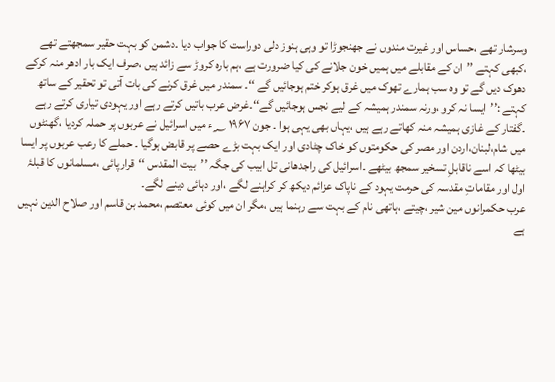وسرشار تھے ،حساس اور غیرت مندوں نے جھنجوڑا تو وہی ہنوز دلی دوراست کا جواب دیا ۔دشمن کو بہت حقیر سمجھتے تھے ،کبھی کہتے ’’ان کے مقابلے میں ہمیں خون جلانے کی کیا ضرورت ہے ،ہم بارہ کروڑ سے زائد ہیں ،صرف ایک بار ادھر منہ کرکے دھوک دیں گے تو وہ سب ہمارے تھوک میں غرق ہوکر ختم ہوجائیں گے ‘‘۔ سمندر میں غرق کرنے کی بات آتی تو تحقیر کے ساتھ کہتے :’’ایسا نہ کرو ،ورنہ سمندر ہمیشہ کے لیے نجس ہوجائیں گے‘‘۔غرض عرب باتیں کرتے رہے اور یہودی تیاری کرتے رہے ۔گفتار کے غازی ہمیشہ منہ کھاتے رہے ہیں ،یہاں بھی یہی ہوا ۔ جون ۱۹۶۷ ؁ء میں اسرائیل نے عربوں پر حملہ کردیا ،گھنٹوں میں شام،لبنان،اردن اور مصر کی حکومتوں کو خاک چٹادی اور ایک بہت بڑے حصے پر قابض ہوگیا ۔ حملے کا رعب عربوں پر ایسا بیٹھا کہ اسے ناقابلِ تسخیر سمجھ بیٹھے ۔اسرائیل کی راجدھانی تل ابیب کی جگہ ’’بیت المقدس ‘‘قرارپائی ،مسلمانوں کا قبلۂ اول اور مقاماتِ مقدسہ کی حرمت یہود کے ناپاک عزائم دیکھ کر کراہنے لگے ،اور دہائی دینے لگے۔
عرب حکمرانوں مین شیر ،چیتے ،ہاتھی نام کے بہت سے رہنما ہیں ،مگر ان میں کوئی معتصم ،محمد بن قاسم اور صلاح الدین نہیں ہے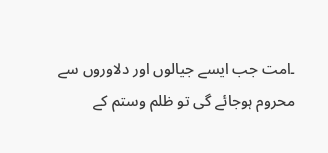۔امت جب ایسے جیالوں اور دلاوروں سے محروم ہوجائے گی تو ظلم وستم کے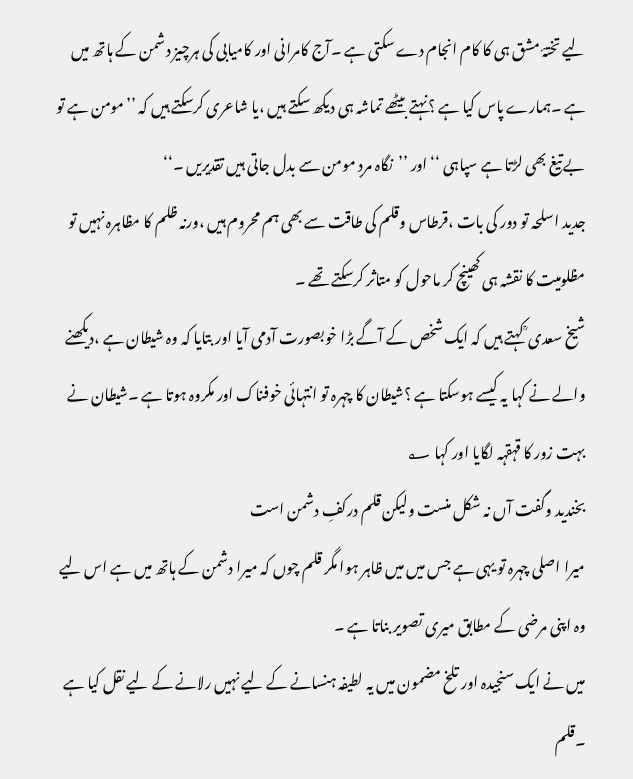لیے تختۂ مشق ہی کا کام انجام دے سکتی ہے ۔آج کامرانی اور کامیابی کی ہرچیز دشمن کے ہاتھ میں ہے ۔ہمارے پاس کیا ہے ؟نہتے بیٹھے تماشہ ہی دیکھ سکتے ہیں ،یا شاعری کرسکتے ہیں کہ ’’مومن ہے تو بے تیغ بھی لڑتا ہے سپاہی ‘‘ اور ’’نگاہ مردِ مومن سے بدل جاتی ہیں تقدیریں ۔‘‘
جدید اسلحہ تو دور کی بات ،قرطاس وقلم کی طاقت سے بھی ہم محروم ہیں ،ورنہ ظلم کا مظاہرہ نہیں تو مظلومیت کا نقشہ ہی کھینچ کر ماحول کو متاثر کرسکتے تھے ۔
شیخ سعدی ؒ کہتے ہیں کہ ایک شخص کے آگے بڑا خوبصورت آدمی آیا اور بتایا کہ وہ شیطان ہے ،دیکھنے والے نے کہا یہ کیسے ہوسکتا ہے ؟شیطان کا چہرہ تو انتہائی خوفناک اور مکروہ ہوتا ہے ۔شیطان نے بہت زور کا قہقہہ لگایا اور کہا ؂
بخندید وگفت آں نہ شکل منست ولیکن قلم درکفِ دشمن است
میرا اصلی چہرہ تو یہی ہے جس میں میں ظاہر ہوا مگر قلم چوں کہ میرا دشمن کے ہاتھ میں ہے اس لیے وہ اپنی مرضی کے مطابق میری تصویر بناتا ہے ۔
میں نے ایک سنجیدہ اور تلخ مضمون میں یہ لطیفہ ہنسانے کے لیے نہیں رلانے کے لیے نقل کیا ہے ۔قلم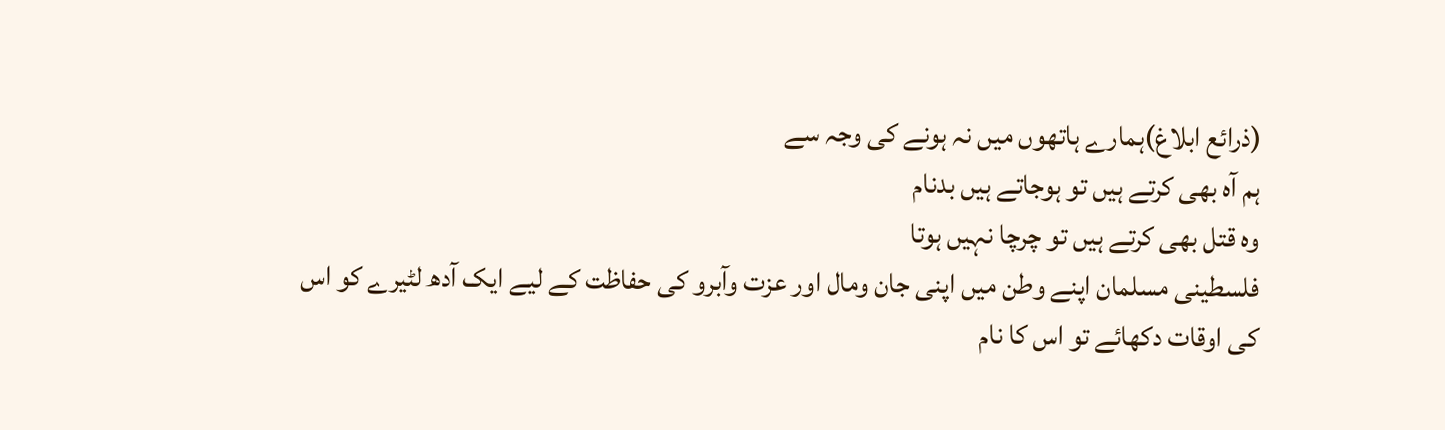(ذرائع ابلاغ)ہمارے ہاتھوں میں نہ ہونے کی وجہ سے
ہم آہ بھی کرتے ہیں تو ہوجاتے ہیں بدنام
وہ قتل بھی کرتے ہیں تو چرچا نہیں ہوتا
فلسطینی مسلمان اپنے وطن میں اپنی جان ومال اور عزت وآبرو کی حفاظت کے لیے ایک آدھ لٹیرے کو اس کی اوقات دکھائے تو اس کا نام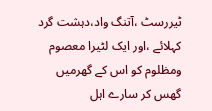ٹیررسٹ ،آتنگ واد،دہشت گرد کہلائے ،اور ایک لٹیرا معصوم ومظلوم کو اس کے گھرمیں گھس کر سارے اہل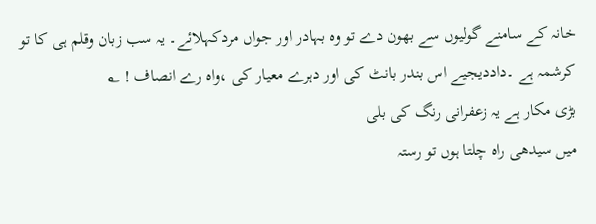خانہ کے سامنے گولیوں سے بھون دے تو وہ بہادر اور جواں مردکہلائے۔ یہ سب زبان وقلم ہی کا تو کرشمہ ہے ۔داددیجیے اس بندر بانٹ کی اور دہرے معیار کی ،واہ رے انصاف ! ؂
بڑی مکار ہے یہ زعفرانی رنگ کی بلی
میں سیدھی راہ چلتا ہوں تو رستہ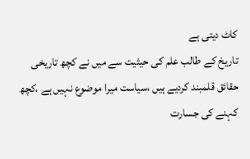کاٹ دیتی ہے
تاریخ کے طالب علم کی حیثیت سے میں نے کچھ تاریخی حقائق قلمبند کردیے ہیں ،سیاست میرا موضوع نہیں ہے ،کچھ کہنے کی جسارت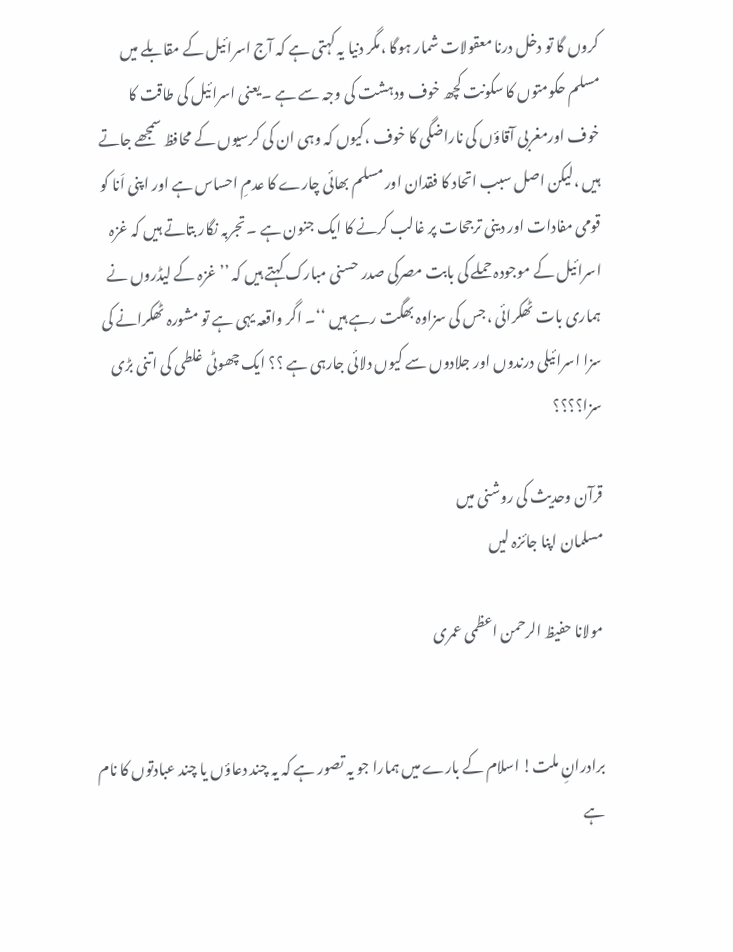کروں گا تو دخل درنا معقولات شمار ہوگا ،مگر دنیا یہ کہتی ہے کہ آج اسرائیل کے مقابلے میں مسلم حکومتوں کا سکونت کچھ خوف ودہشت کی وجہ سے ہے ۔یعنی اسرائیل کی طاقت کا خوف اورمغربی آقاؤں کی ناراضگی کا خوف ،کیوں کہ وہی ان کی کرسیوں کے محافظ سمجھے جاتے ہیں ،لیکن اصل سبب اتحاد کا فقدان اور مسلم بھائی چارے کا عدمِ احساس ہے اور اپنی اَنا کو قومی مفادات اور دینی ترجحات پر غالب کرنے کا ایک جنون ہے ۔ تجربہ نگار بتاتے ہیں کہ غزہ اسرائیل کے موجودہ حملے کی بابت مصرکی صدر حسنی مبارک کہتے ہیں کہ ’’ غزہ کے لیڈروں نے ہماری بات ٹھکرائی ،جس کی سزاوہ بھگت رہے ہیں ‘‘۔ اگر واقعہ یہی ہے تو مشورہ ٹھکرانے کی سزا اسرائیلی درندوں اور جلادوں سے کیوں دلائی جارہی ہے ؟؟ ایک چھوٹی غلطی کی اتنی بڑی سزا؟؟؟؟

قرآن وحدیث کی روشنی میں
مسلمان اپنا جائزہ لیں

مولانا حفیظ الرحمن اعظمی عمری


برادرانِ ملت! اسلام کے بارے میں ہمارا جو یہ تصور ہے کہ یہ چند دعاؤں یا چند عبادتوں کا نام ہے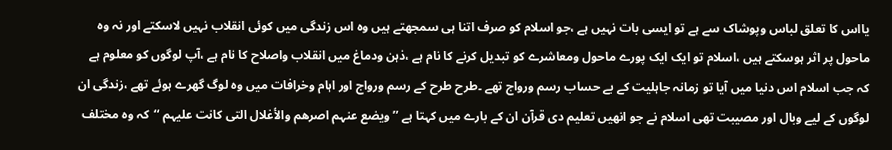یااس کا تعلق لباس وپوشاک سے ہے تو ایسی بات نہیں ہے ،جو اسلام کو صرف اتنا ہی سمجھتے ہیں وہ اس زندگی میں کوئی انقلاب نہیں لاسکتے اور نہ وہ ماحول پر اثر ہوسکتے ہیں ،اسلام تو ایک ایک پورے ماحول ومعاشرے کو تبدیل کرنے کا نام ہے ،ذہن ودماغ میں انقلاب واصلاح کا نام ہے ،آپ لوگوں کو معلوم ہے کہ جب اسلام اس دنیا میں آیا تو زمانہ جاہلیت کے بے حساب رسم ورواج تھے ۔طرح طرح کے رسم ورواج اور اہام وخرافات میں وہ لوگ گھرے ہوئے تھے ،زندگی ان لوگوں کے لیے وبال اور مصیبت تھی اسلام نے جو انھیں تعلیم دی قرآن ان کے بارے میں کہتا ہے ’’ویضع عنہم اصرھم والأغلال التی کانت علیہم ‘‘کہ وہ مختلف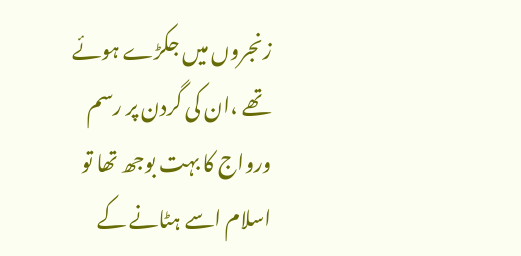زنجروں میں جکڑے ہوئے تھے ،ان کی گردن پر رسم ورواج کا بہت بوجھ تھا تو اسلام اسے ہٹانے کے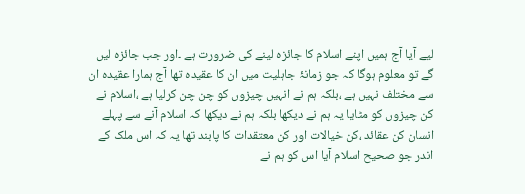لیے آیا آج ہمیں اپنے اسلام کا جائزہ لینے کی ضرورت ہے ۔اور جب جائزہ لیں گے تو معلوم ہوگا کہ جو زمانۂ جاہلیت میں ان کا عقیدہ تھا آج ہمارا عقیدہ ان سے مختلف نہیں ہے ،بلکہ ہم نے انہیں چیزوں کو چن چن کرلیا ہے ،اسلام نے کن چیزوں کو مٹایا یہ ہم نے دیکھا بلکہ ہم نے دیکھا کہ اسلام آنے سے پہلے انسان کن عقائد ،کن خیالات اور کن معتقدات کا پابند تھا یہ کہ اس ملک کے اندر جو صحیح اسلام آیا اس کو ہم نے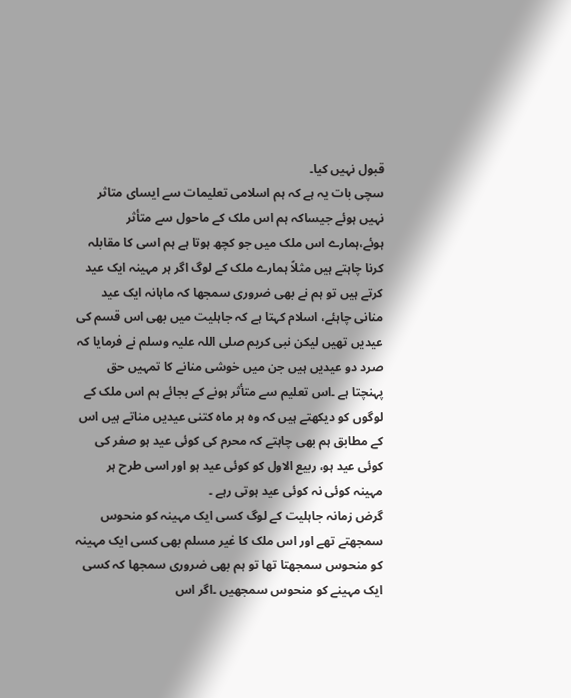قبول نہیں کیا۔
سچی بات یہ ہے کہ ہم اسلامی تعلیمات سے ایسای متاثر نہیں ہوئے جیساکہ ہم اس ملک کے ماحول سے متأثر ہوئے،ہمارے اس ملک میں جو کچھ ہوتا ہے ہم اسی کا مقابلہ کرنا چاہتے ہیں مثلاً ہمارے ملک کے لوگ اگر ہر مہینہ ایک عید کرتے ہیں تو ہم نے بھی ضروری سمجھا کہ ماہانہ ایک عید منانی چاہئے، اسلام کہتا ہے کہ جاہلیت میں بھی اس قسم کی عیدیں تھیں لیکن نبی کریم صلی اللہ علیہ وسلم نے فرمایا کہ صرد دو عیدیں ہیں جن میں خوشی منانے کا تمہیں حق پہنچتا ہے ۔اس تعلیم سے متأثر ہونے کے بجائے ہم اس ملک کے لوگوں کو دیکھتے ہیں کہ وہ ہر ماہ کتنی عیدیں مناتے ہیں اس کے مطابق ہم بھی چاہتے کہ محرم کی کوئی عید ہو صفر کی کوئی عید ہو، ربیع الاول کو کوئی عید ہو اور اسی طرح ہر مہینہ کوئی نہ کوئی عید ہوتی رہے ۔
گرض زمانہ جاہلیت کے لوگ کسی ایک مہینہ کو منحوس سمجھتے تھے اور اس ملک کا غیر مسلم بھی کسی ایک مہینہ کو منحوس سمجھتا تھا تو ہم بھی ضروری سمجھا کہ کسی ایک مہینے کو منحوس سمجھیں ۔اگر اس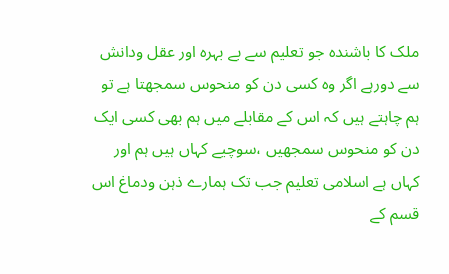ملک کا باشندہ جو تعلیم سے بے بہرہ اور عقل ودانش سے دورہے اگر وہ کسی دن کو منحوس سمجھتا ہے تو ہم چاہتے ہیں کہ اس کے مقابلے میں ہم بھی کسی ایک دن کو منحوس سمجھیں ،سوچیے کہاں ہیں ہم اور کہاں ہے اسلامی تعلیم جب تک ہمارے ذہن ودماغ اس قسم کے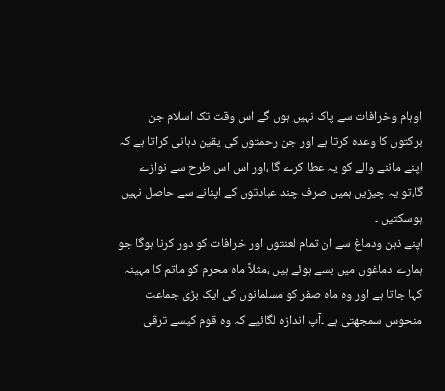اوہام وخرافات سے پاک نہیں ہوں گے اس وقت تک اسلام جن برکتوں کا وعدہ کرتا ہے اور جن رحمتوں کی یقین دہانی کراتا ہے کہ اپنے ماننے والے کو یہ عطا کرے گا ،اور اس اس طرح سے نوازے گا،تو یہ چیزیں ہمیں صرف چند عبادتوں کے اپنانے سے حاصل نہیں ہوسکتیں ۔
اپنے ذہن ودماغ سے ان تمام لعنتوں اور خرافات کو دور کرنا ہوگا جو ہمارے دماغوں میں بسے ہوئے ہیں ،مثلاً ماہ محرم کو ماتم کا مہینہ کہا جاتا ہے اور وہ ماہ صفر کو مسلمانوں کی ایک بڑی جماعت منحوس سمجھتی ہے ۔آپ اندازہ لگائیے کہ وہ قوم کیسے ترقی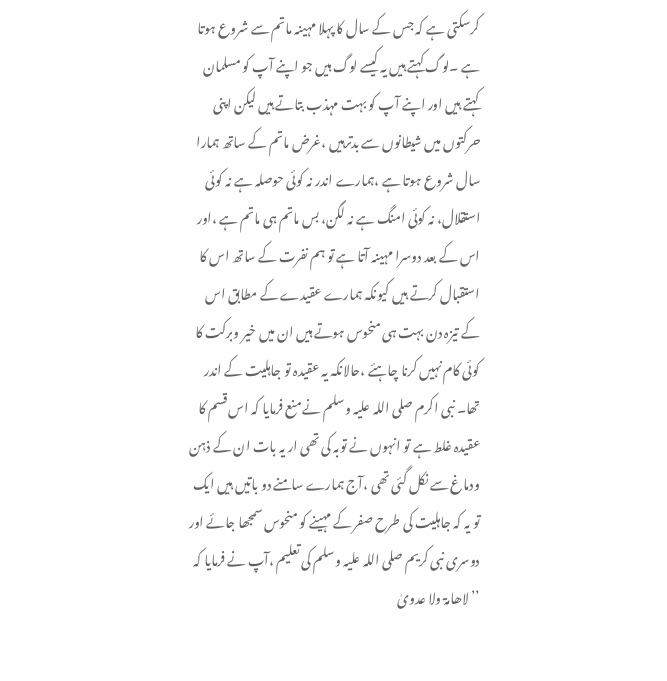کرسکتی ہے کہ جس کے سال کا پہلا مہینہ ماتم سے شروع ہوتا ہے ۔لوگ کہتے ہیں یہ کیسے لوگ ہیں جو اپنے آپ کو مسلمان کہتے ہیں اور اپنے آپ کو بہت مہذب بتاتے ہیں لیکن اپنی حرکتوں میں شیطانوں سے بدترہیں ،غرض ماتم کے ساتھ ہمارا سال شروع ہوتا ہے ،ہمارے اندر نہ کوئی حوصلہ ہے نہ کوئی استقلال، نہ کوئی امنگ ہے نہ لگن، بس ماتم ہی ماتم ہے ،اور اس کے بعد دوسرا مہینہ آتا ہے تو ہم نفرت کے ساتھ اس کا استقبال کرتے ہیں کیونکہ ہمارے عقیدے کے مطابق اس کے تیزہ دن بہت ہی منحوس ہوتے ہیں ان میں خیر وبرکت کا کوئی کام نہیں کرنا چاہئے ،حالانکہ یہ عقیدہ تو جاہلیت کے اندر تھا۔ نبی اکرم صلی اللہ علیہ وسلم نے منع فرمایا کہ اس قسم کا عقیدہ غلط ہے تو انہوں نے توبہ کی تھی ار یہ بات ان کے ذہن ودماغ سے نکل گئی تھی ،آج ہمارے سامنے دو باتیں ہیں ایک تو یہ کہ جاہلیت کی طرح صفر کے مہینے کو منحوس سمجھا جائے اور دوسری نبی کریم صلی اللہ علیہ وسلم کی تعلیم ،آپ نے فرمایا کہ ’’ لاھامۃ ولا عدویٰ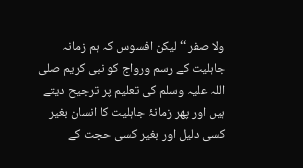ولا صفر ‘‘ لیکن افسوس کہ ہم زمانہ جاہلیت کے رسم ورواج کو نبی کریم صلی اللہ علیہ وسلم کی تعلیم پر ترجیح دیتے ہیں اور پھر زمانۂ جاہلیت کا انسان بغیر کسی دلیل اور بغیر کسی حجت کے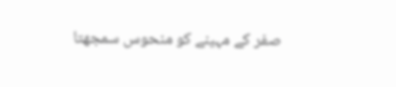صفر کے مہینے کو منحوس سمجھتا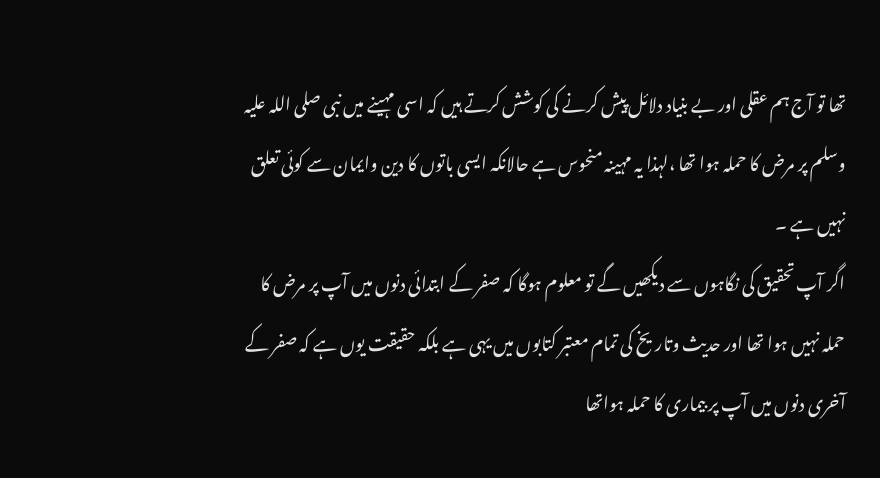تھا تو آج ہم عقلی اور بے بنیاد دلائل پیش کرنے کی کوشش کرتے ہیں کہ اسی مہینے میں نبی صلی اللہ علیہ وسلم پر مرض کا حملہ ہوا تھا ،لہذا یہ مہینہ منحوس ہے حالانکہ ایسی باتوں کا دین وایمان سے کوئی تعلق نہیں ہے ۔
اگر آپ تحقیق کی نگاہوں سے دیکھیں گے تو معلوم ہوگا کہ صفر کے ابتدائی دنوں میں آپ پر مرض کا حملہ نہیں ہوا تھا اور حدیث وتاریخ کی تمام معتبر کتابوں میں یہی ہے بلکہ حقیقت یوں ہے کہ صفر کے آخری دنوں میں آپ پر بیماری کا حملہ ہواتھا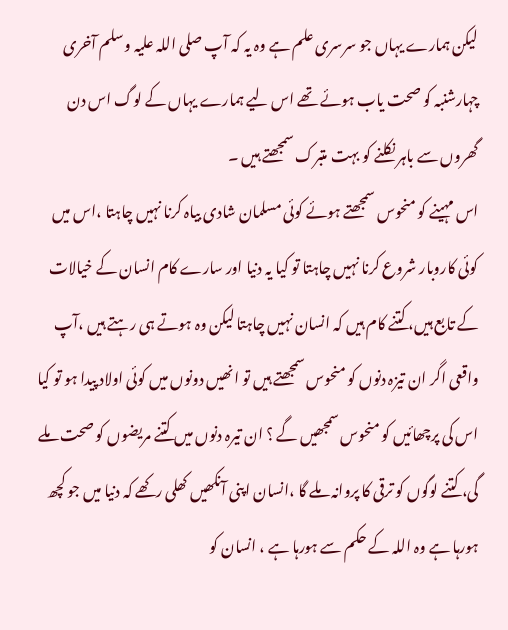لیکن ہمارے یہاں جو سرسری علم ہے وہ یہ کہ آپ صلی اللہ علیہ وسلم آخری چہارشنبہ کو صحت یاب ہوئے تھے اس لیے ہمارے یہاں کے لوگ اس دن گھروں سے باہر نکلنے کو بہت متبرک سمجھتے ہیں ۔
اس مہینے کو منحوس سمجھتے ہوئے کوئی مسلمان شادی بیاہ کرنا نہیں چاہتا ،اس میں کوئی کاروبار شروع کرنا نہیں چاہتا تو کیا یہ دنیا اور سارے کام انسان کے خیالات کے تابع ہیں، کتنے کام ہیں کہ انسان نہیں چاہتا لیکن وہ ہوتے ہی رہتے ہیں ،آپ واقعی اگر ان تیزہ دنوں کو منحوس سمجھتے ہیں تو انھیں دونوں میں کوئی اولاد پیدا ہو تو کیا اس کی پرچھائیں کو منحوس سمجھیں گے ؟ ان تیرہ دنوں میں کتنے مریضوں کو صحت ملے گی، کتنے لوگوں کو ترقی کا پروانہ ملے گا ،انسان اپنی آنکھیں کھلی رکھے کہ دنیا میں جو کچھ ہورہا ہے وہ اللہ کے حکم سے ہورہا ہے ، انسان کو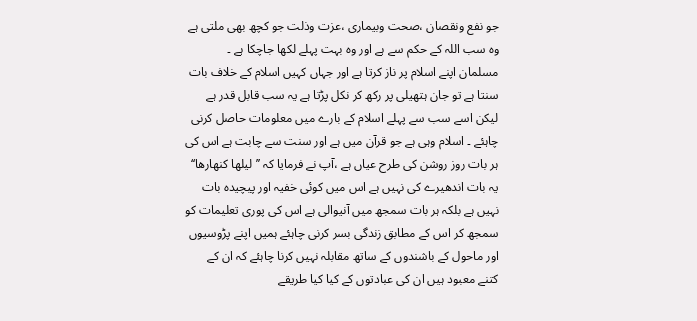جو نفع ونقصان ،صحت وبیماری ،عزت وذلت جو کچھ بھی ملتی ہے وہ سب اللہ کے حکم سے ہے اور وہ بہت پہلے لکھا جاچکا ہے ۔
مسلمان اپنے اسلام پر ناز کرتا ہے اور جہاں کہیں اسلام کے خلاف بات سنتا ہے تو جان ہتھیلی پر رکھ کر نکل پڑتا ہے یہ سب قابل قدر ہے لیکن اسے سب سے پہلے اسلام کے بارے میں معلومات حاصل کرنی چاہئے ۔ اسلام وہی ہے جو قرآن میں ہے اور سنت سے چابت ہے اس کی ہر بات روز روشن کی طرح عیاں ہے ،آپ نے فرمایا کہ ’’لیلھا کنھارھا‘‘ یہ بات اندھیرے کی نہیں ہے اس میں کوئی خفیہ اور پیچیدہ بات نہیں ہے بلکہ ہر بات سمجھ میں آنیوالی ہے اس کی پوری تعلیمات کو سمجھ کر اس کے مطابق زندگی بسر کرنی چاہئے ہمیں اپنے پڑوسیوں اور ماحول کے باشندوں کے ساتھ مقابلہ نہیں کرنا چاہئے کہ ان کے کتنے معبود ہیں ان کی عبادتوں کے کیا کیا طریقے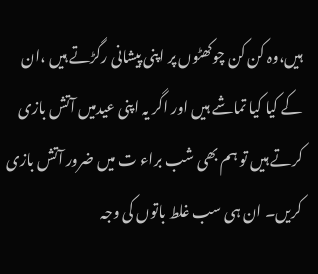ہیں،وہ کن کن چوکھٹوں پر اپنی پیشانی رگڑتے ہیں ،ان کے کیا کیا تماشے ہیں اور اگر یہ اپنی عیدمیں آتش بازی کرتے ہیں تو ہم بھی شب براء ت میں ضرور آتش بازی کریں۔ ان ہی سب غلط باتوں کی وجہ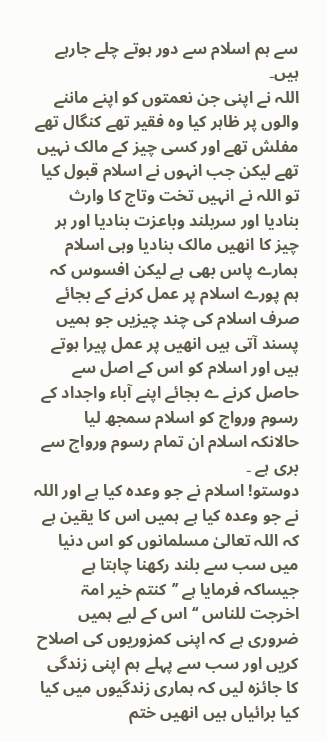سے ہم اسلام سے دور ہوتے چلے جارہے ہیں۔
اللہ نے اپنی جن نعمتوں کو اپنے ماننے والوں پر ظاہر کیا وہ فقیر تھے کنگال تھے مفلش تھے اور کسی چیز کے مالک نہیں تھے لیکن جب انہوں نے اسلام قبول کیا تو اللہ نے انہیں تخت وتاج کا وارث بنادیا اور سربلند وباعزت بنادیا اور ہر چیز کا انھیں مالک بنادیا وہی اسلام ہمارے پاس بھی ہے لیکن افسوس کہ ہم پورے اسلام پر عمل کرنے کے بجائے صرف اسلام کی چند چیزیں جو ہمیں پسند آتی ہیں انھیں پر عمل پیرا ہوتے ہیں اور اسلام کو اس کے اصل سے حاصل کرنے ے بجائے اپنے آباء واجداد کے رسوم ورواج کو اسلام سمجھ لیا حالانکہ اسلام ان تمام رسوم ورواج سے بری ہے ۔
دوستو! اسلام نے جو وعدہ کیا ہے اور اللہ نے جو وعدہ کیا ہے ہمیں اس کا یقین ہے کہ اللہ تعالیٰ مسلمانوں کو اس دنیا میں سب سے بلند رکھنا چاہتا ہے جیساکہ فرمایا ہے ’’کنتم خیر امۃ اخرجت للناس ‘‘ اس کے لیے ہمیں ضروری ہے کہ اپنی کمزوریوں کی اصلاح کریں اور سب سے پہلے ہم اپنی زندگی کا جائزہ لیں کہ ہماری زندگیوں میں کیا کیا برائیاں ہیں انھیں ختم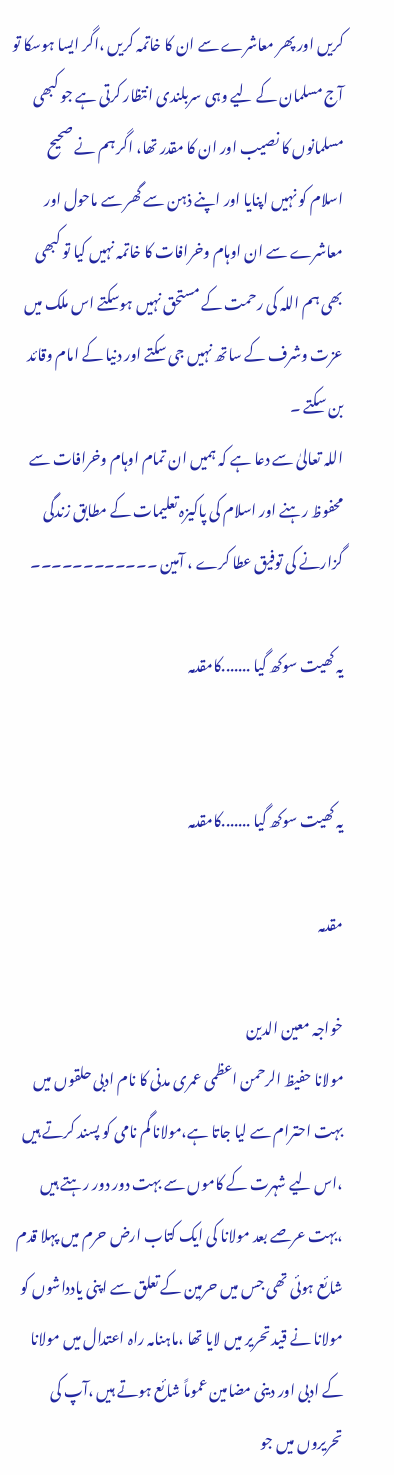کریں اور پھر معاشرے سے ان کا خاتمہ کریں ،اگر ایسا ہوسکا تو آج مسلمان کے لیے وہی سربلندی انتظار کرتی ہے جو کبھی مسلمانوں کا نصیب اور ان کا مقدر تھا، اگر ہم نے صحیح اسلام کو نہیں اپنایا اور اپنے ذہن سے گھر سے ماحول اور معاشرے سے ان اوہام وخرافات کا خاتمہ نہیں کیا تو کبھی بھی ہم اللہ کی رحمت کے مستحق نہیں ہوسکتے اس ملک میں عزت وشرف کے ساتھ نہیں جی سکتے اور دنیا کے امام وقائد بن سکتے ۔
اللہ تعالیٰ سے دعا ہے کہ ہمیں ان تمام اوہام وخرافات سے محفوظ رہنے اور اسلام کی پاکیزہ تعلیمات کے مطابق زندگی گزارنے کی توفیق عطا کرے ، آمین ۔۔۔۔۔۔۔۔۔۔۔۔

یہ کھیت سوکھ گیا .......کامقدمہ


یہ کھیت سوکھ گیا .......کامقدمہ

مقدمہ

خواجہ معین الدین
مولانا حفیظ الرحمن اعظمی عمری مدنی کا نام ادبی حلقوں میں بہت احترام سے لیا جاتا ہے،مولانا گم نامی کو پسند کرتے ہیں ،اس لیے شہرت کے کاموں سے بہت دور دور رہتے ہیں ،بہت عرصے بعد مولانا کی ایک کتاب ارض حرم میں پہلا قدم شائع ہوئی تھی جس میں حرمین کے تعلق سے اپنی یادداشوں کو مولانا نے قید تحریر میں لایا تھا ،ماہنامہ راہ اعتدال میں مولانا کے ادبی اور دینی مضامین عموماً شائع ہوتے ہیں ،آپ کی تحریروں میں جو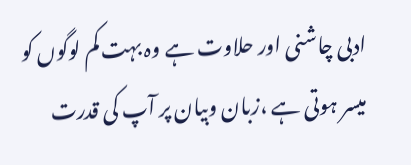ادبی چاشنی اور حلاوت ہے وہ بہت کم لوگوں کو میسر ہوتی ہے ،زبان وبیان پر آپ کی قدرت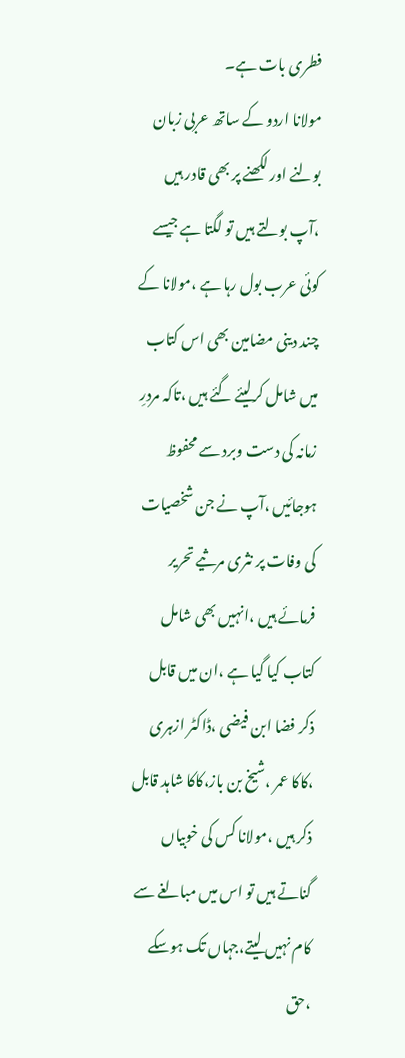فطری بات ہے۔
مولانا اردو کے ساتھ عربی زبان بولنے اور لکھنے پر بھی قادر ہیں ،آپ بولتے ہیں تو لگتا ہے جیسے کوئی عرب بول رہا ہے ،مولانا کے چند دینی مضامین بھی اس کتاب میں شامل کرلیئے گئے ہیں ،تاکہ مردرِ زمانہ کی دست وبرد سے محفوظ ہوجائیں ،آپ نے جن شخصیات کی وفات پر نثری مرثیے تحریر فرمائے ہیں ،انہیں بھی شامل کتاب کیا گیا ہے ،ان میں قابل ذکر فضا ابن فیضی ،ڈاکٹر ازہری ،کاکا عمر ،شیخ بن باز،کاکا شاہد قابل ذکر ہیں ،مولانا کس کی خوبیاں گناتے ہیں تو اس میں مبالغے سے کام نہیں لیتے،جہاں تک ہوسکے ،حق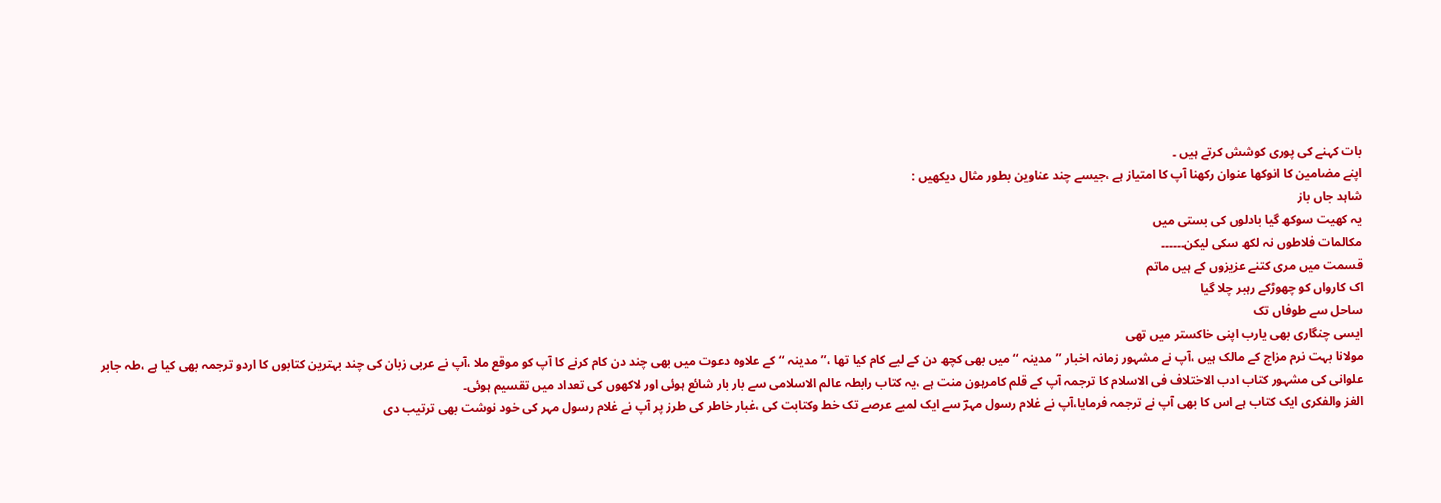بات کہنے کی پوری کوشش کرتے ہیں ۔
اپنے مضامین کا انوکھا عنوان رکھنا آپ کا امتیاز ہے ،جیسے چند عناوین بطور مثال دیکھیں :
شاہد جاں باز
یہ کھیت سوکھ گیا بادلوں کی بستی میں
مکالمات فلاطوں نہ لکھ سکی لیکن۔۔۔۔۔۔
قسمت میں مری کتنے عزیزوں کے ہیں ماتم
اک کارواں کو چھوڑکے رہبر چلا گیا
ساحل سے طوفاں تک
ایسی چنگاری بھی یارب اپنی خاکستر میں تھی
مولانا بہت نرم مزاج کے مالک ہیں ،آپ نے مشہور زمانہ اخبار ’’مدینہ ‘‘ میں بھی کچھ دن کے لیے کام کیا تھا ،’’مدینہ ‘‘ کے علاوہ دعوت میں بھی چند دن کام کرنے کا آپ کو موقع ملا ،آپ نے عربی زبان کی چند بہترین کتابوں کا اردو ترجمہ بھی کیا ہے ،طہ جابر علوانی کی مشہور کتاب ادب الاختلاف فی الاسلام کا ترجمہ آپ کے قلم کامرہون منت ہے ،یہ کتاب رابطہ عالم الاسلامی سے بار بار شائع ہوئی اور لاکھوں کی تعداد میں تقسیم ہوئی۔
الغز والفکری ایک کتاب ہے اس کا بھی آپ نے ترجمہ فرمایا،آپ نے غلام رسول مہرؔ سے ایک لمبے عرصے تک خط وکتابت کی ،غبار خاطر کی طرز پر آپ نے غلام رسول مہر کی خود نوشت بھی ترتیب دی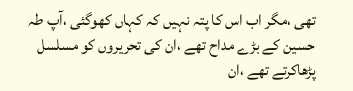تھی ،مگر اب اس کا پتہ نہیں کہ کہاں کھوگئی ،آپ طہ حسین کے بڑے مداح تھے ،ان کی تحریروں کو مسلسل پڑھاکرتے تھے ،ان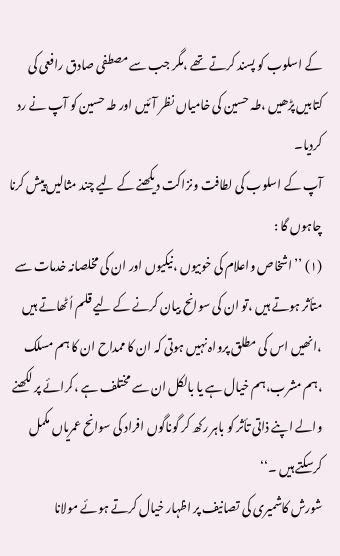کے اسلوب کو پسند کرتے تھے ،مگر جب سے مصطفی صادق رافعی کی کتابیں پڑھیں ،طہ حسین کی خامیاں نظر آئیں اور طہ حسین کو آپ نے رد کردیا۔
آپ کے اسلوب کی لطافت ونزاکت دیکھنے کے لیے چند مثالیں پیش کرنا چاہوں گا :
(۱) ’’اشخاص واعلام کی خوبیوں ،نیکیوں اور ان کی مخلصانہ خدمات سے متأثر ہوتے ہیں ،تو ان کی سوانح بیان کرنے کے لیے قلم اُٹھاتے ہیں ،انھیں اس کی مطلق پرواہ نہیں ہوتی کہ ان کا ممداح ان کا ہم مسلک ،ہم مشرب،ہم خیال ہے یا بالکل ان سے مختلف ہے ،کرائے پر لکھنے والے اپنے ذاتی تأثر کو باہر رکھ کر گوناگوں افراد کی سوانح عمریاں مکمل کرسکتے ہیں ۔‘‘
شورش کاشمیری کی تصانیف پر اظہار خیال کرتے ہوئے مولانا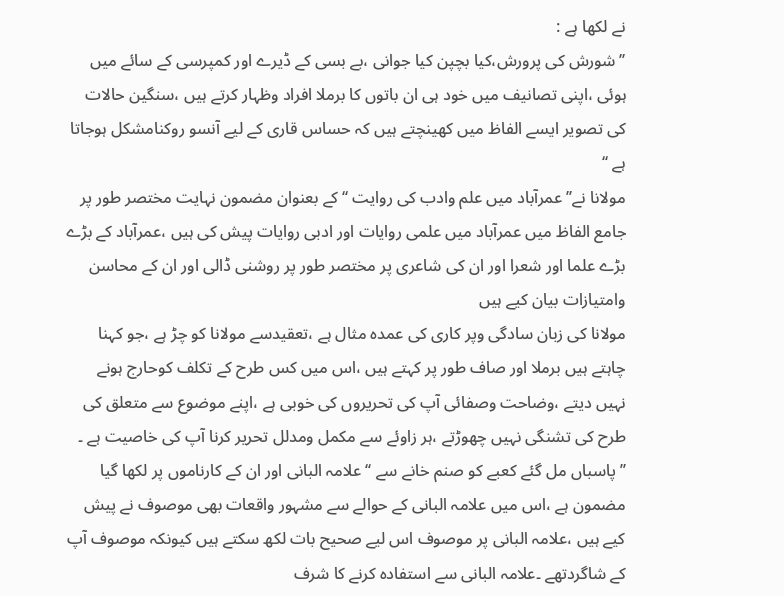نے لکھا ہے :
’’شورش کی پرورش،کیا بچپن کیا جوانی ،بے بسی کے ڈیرے اور کمپرسی کے سائے میں ہوئی ،اپنی تصانیف میں خود ہی ان باتوں کا برملا افراد وظہار کرتے ہیں ،سنگین حالات کی تصویر ایسے الفاظ میں کھینچتے ہیں کہ حساس قاری کے لیے آنسو روکنامشکل ہوجاتا ہے ‘‘
مولانا نے’’ عمرآباد میں علم وادب کی روایت ‘‘ کے بعنوان مضمون نہایت مختصر طور پر جامع الفاظ میں عمرآباد میں علمی روایات اور ادبی روایات پیش کی ہیں ،عمرآباد کے بڑے بڑے علما اور شعرا اور ان کی شاعری پر مختصر طور پر روشنی ڈالی اور ان کے محاسن وامتیازات بیان کیے ہیں
مولانا کی زبان سادگی وپر کاری کی عمدہ مثال ہے ،تعقیدسے مولانا کو چڑ ہے ،جو کہنا چاہتے ہیں برملا اور صاف طور پر کہتے ہیں ،اس میں کس طرح کے تکلف کوحارج ہونے نہیں دیتے ،وضاحت وصفائی آپ کی تحریروں کی خوبی ہے ،اپنے موضوع سے متعلق کی طرح کی تشنگی نہیں چھوڑتے ،ہر زاوئے سے مکمل ومدلل تحریر کرنا آپ کی خاصیت ہے ۔
’’پاسباں مل گئے کعبے کو صنم خانے سے ‘‘ علامہ البانی اور ان کے کارناموں پر لکھا گیا مضمون ہے ،اس میں علامہ البانی کے حوالے سے مشہور واقعات بھی موصوف نے پیش کیے ہیں ،علامہ البانی پر موصوف اس لیے صحیح بات لکھ سکتے ہیں کیونکہ موصوف آپ کے شاگردتھے ۔علامہ البانی سے استفادہ کرنے کا شرف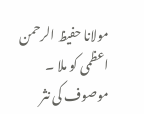مولانا حفیظ الرحمن اعظمی کو ملا ۔
موصوف کی نثر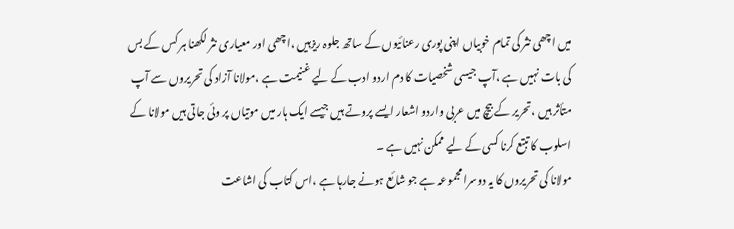میں اچھی نثر کی تمام خوبیاں اپنی پوری رعنائیوں کے ساتھ جلوہ ریزہیں ،اچھی اور معیاری نثر لکھنا ہر کس کے بس کی بات نہیں ہے ،آپ جیسی شخصیات کا دم اردو ادب کے لیے غنیمت ہے ،مولانا آزاد کی تحریروں سے آپ متأثر ہیں ،تحریر کے بیچ میں عربی واردو اشعار ایسے پروتے ہیں جیسے ایک ہار میں موتیاں پر وئی جاتی ہیں مولانا کے اسلوب کا تبتع کرنا کسی کے لیے ممکن نہیں ہے ۔
مولانا کی تحریروں کا یہ دوسرا مجموعہ ہے جو شائع ہونے جارہا ہے ،اس کتاب کی اشاعت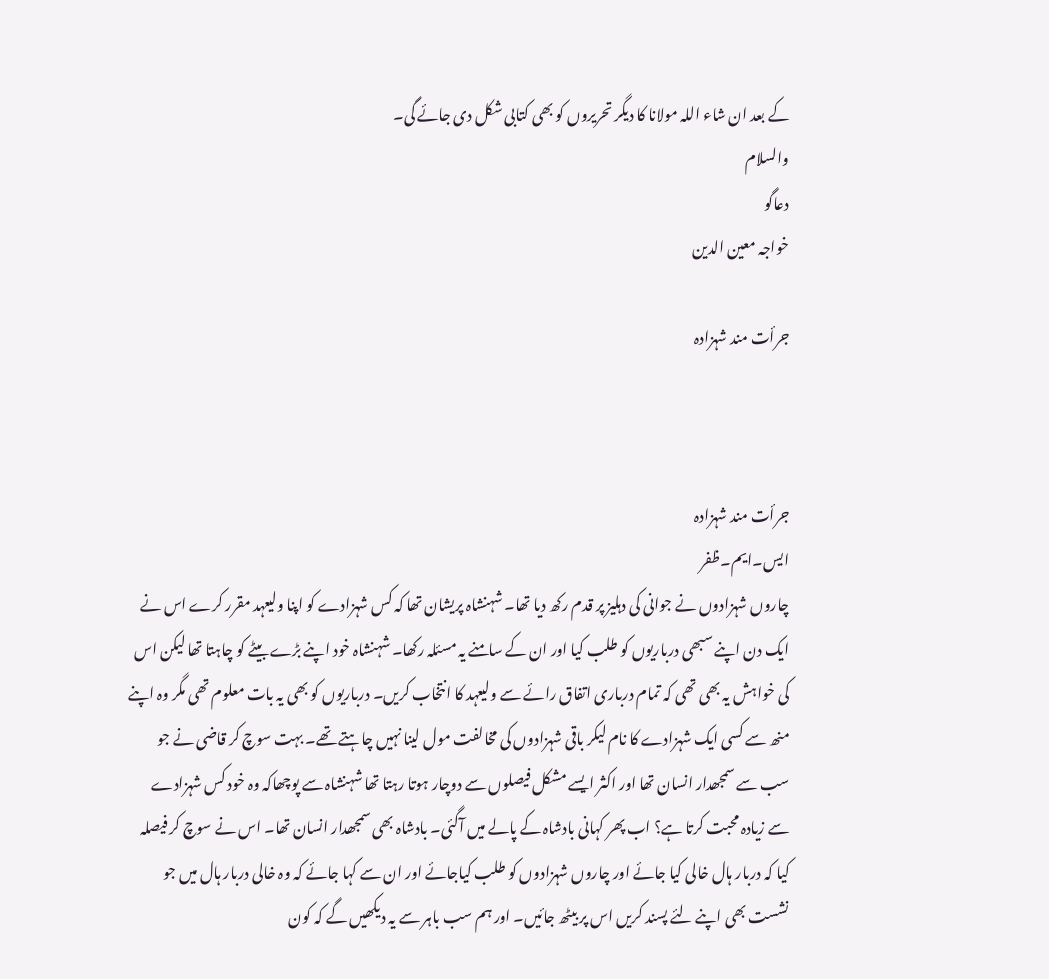کے بعد ان شاء اللہ مولانا کا دیگر تحریروں کو بھی کتابی شکل دی جائے گی۔
والسلام
دعاگو
خواجہ معین الدین

جرأت مند شہزادہ



جرأت مند شہزادہ
ایس۔ایم۔ظفر
چاروں شہزادوں نے جوانی کی دہلیز پر قدم رکھ دیا تھا۔ شہنشاہ پریشان تھا کہ کس شہزادے کو اپنا ولیعہد مقرر کرے اس نے ایک دن اپنے سبھی درباریوں کو طلب کیا اور ان کے سامنے یہ مسئلہ رکھا۔ شہنشاہ خود اپنے بڑے بیٹے کو چاہتا تھا لیکن اس کی خواہش یہ بھی تھی کہ تمام درباری اتفاق رائے سے ولیعہد کا انتخاب کریں۔ درباریوں کو بھی یہ بات معلوم تھی مگر وہ اپنے منھ سے کسی ایک شہزادے کا نام لیکر باقی شہزادوں کی مخالفت مول لینا نہیں چاہتے تھے۔ بہت سوچ کر قاضی نے جو سب سے سمجھدار انسان تھا اور اکثر ایسے مشکل فیصلوں سے دوچار ہوتا رہتا تھا شہنشاہ سے پوچھاکہ وہ خود کس شہزادے سے زیادہ محبت کرتا ہے؟ اب پھر کہانی بادشاہ کے پالے میں آگئی۔ بادشاہ بھی سمجھدار انسان تھا۔ اس نے سوچ کر فیصلہ کیا کہ دربار ہال خالی کیا جائے اور چاروں شہزادوں کو طلب کیاجائے اور ان سے کہا جائے کہ وہ خالی دربار ہال میں جو نشست بھی اپنے لئے پسند کریں اس پر بیٹھ جائیں۔ اور ہم سب باہر سے یہ دیکھیں گے کہ کون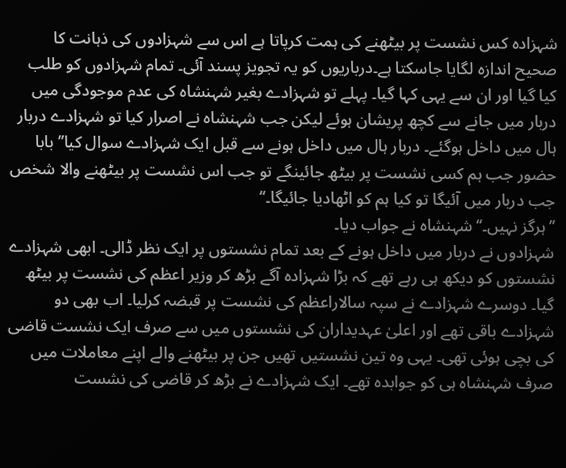شہزادہ کس نشست پر بیٹھنے کی ہمت کرپاتا ہے اس سے شہزادوں کی ذہانت کا صحیح اندازہ لگایا جاسکتا ہے۔درباریوں کو یہ تجویز پسند آئی۔ تمام شہزادوں کو طلب کیا گیا اور ان سے یہی کہا گیا۔ پہلے تو شہزادے بغیر شہنشاہ کی عدم موجودگی میں دربار میں جانے سے کچھ پریشان ہوئے لیکن جب شہنشاہ نے اصرار کیا تو شہزادے دربار ہال میں داخل ہوگئے۔ دربار ہال میں داخل ہونے سے قبل ایک شہزادے سوال کیا’’بابا حضور جب ہم کسی نشست پر بیٹھ جائینگے تو جب اس نشست پر بیٹھنے والا شخص جب دربار میں آئیگا تو کیا ہم کو اٹھادیا جائیگا۔‘‘
’’ہرگز نہیں۔‘‘شہنشاہ نے جواب دیا۔
شہزادوں نے دربار میں داخل ہونے کے بعد تمام نشستوں پر ایک نظر ڈالی۔ ابھی شہزادے نشستوں کو دیکھ ہی رہے تھے کہ بڑا شہزادہ آگے بڑھ کر وزیر اعظم کی نشست پر بیٹھ گیا۔ دوسرے شہزادے نے سپہ سالاراعظم کی نشست پر قبضہ کرلیا۔ اب بھی دو شہزادے باقی تھے اور اعلیٰ عہدیداران کی نشستوں میں سے صرف ایک نشست قاضی کی بچی ہوئی تھی۔ یہی وہ تین نشستیں تھیں جن پر بیٹھنے والے اپنے معاملات میں صرف شہنشاہ ہی کو جوابدہ تھے۔ ایک شہزادے نے بڑھ کر قاضی کی نشست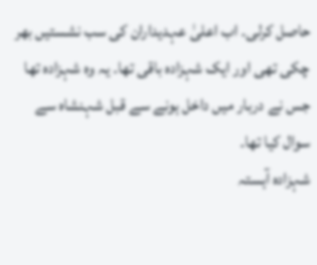حاصل کرلی۔ اب اعلیٰ عہدیداران کی سب نشستیں بھر چکی تھی اور ایک شہزادہ باقی تھا۔ یہ وہ شہزادہ تھا جس نے دربار میں داخل ہونے سے قبل شہنشاہ سے سوال کیا تھا۔
شہزادہ آہستہ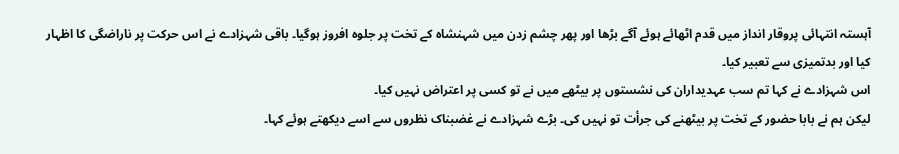آہستہ انتہائی پروقار انداز میں قدم اٹھائے ہوئے آگے بڑھا اور پھر چشم زدن میں شہنشاہ کے تخت پر جلوہ افروز ہوگیا۔ باقی شہزادے نے اس حرکت پر ناراضگی کا اظہار کیا اور بدتمیزی سے تعبیر کیا۔
اس شہزادے نے کہا تم سب عہدیداران کی نشستوں پر بیٹھے میں نے تو کسی پر اعتراض نہیں کیا۔
لیکن ہم نے بابا حضور کے تخت پر بیٹھنے کی جرأت تو نہیں کی۔ بڑے شہزادے نے غضبناک نظروں سے اسے دیکھتے ہوئے کہا۔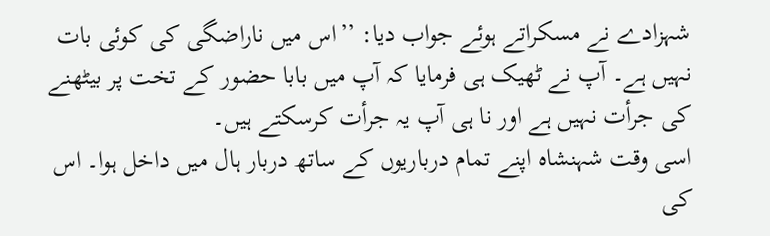شہزادے نے مسکراتے ہوئے جواب دیا: ’’اس میں ناراضگی کی کوئی بات نہیں ہے۔ آپ نے ٹھیک ہی فرمایا کہ آپ میں بابا حضور کے تخت پر بیٹھنے کی جرأت نہیں ہے اور نا ہی آپ یہ جرأت کرسکتے ہیں۔
اسی وقت شہنشاہ اپنے تمام درباریوں کے ساتھ دربار ہال میں داخل ہوا۔ اس کی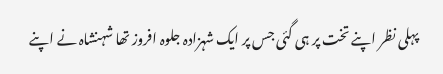پہلی نظر اپنے تخت پر ہی گئی جس پر ایک شہزادہ جلوہ افروز تھا شہنشاہ نے اپنے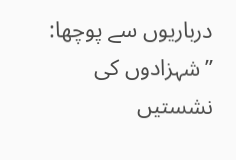درباریوں سے پوچھا: ’’شہزادوں کی نشستیں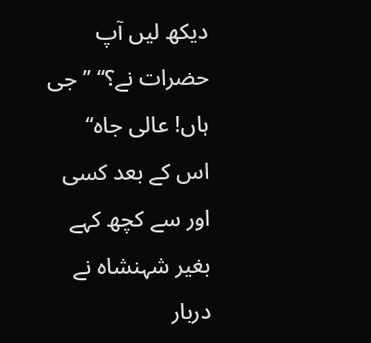دیکھ لیں آپ حضرات نے؟‘‘ ’’جی ہاں! عالی جاہ‘‘
اس کے بعد کسی اور سے کچھ کہے بغیر شہنشاہ نے دربار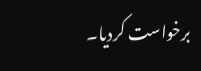برخواست کردیا۔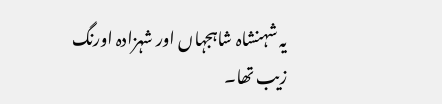یہ شہنشاہ شاہجہاں اور شہزادہ اورنگ زیب تھا۔